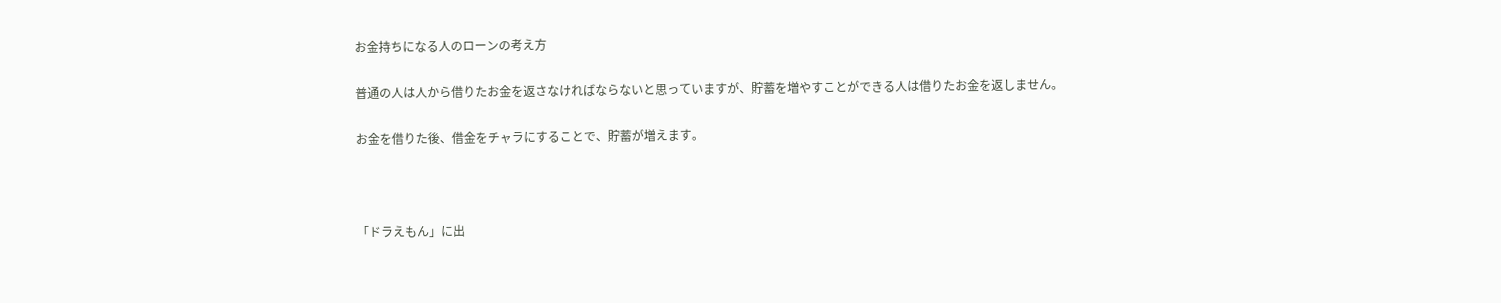お金持ちになる人のローンの考え方

普通の人は人から借りたお金を返さなければならないと思っていますが、貯蓄を増やすことができる人は借りたお金を返しません。

お金を借りた後、借金をチャラにすることで、貯蓄が増えます。



「ドラえもん」に出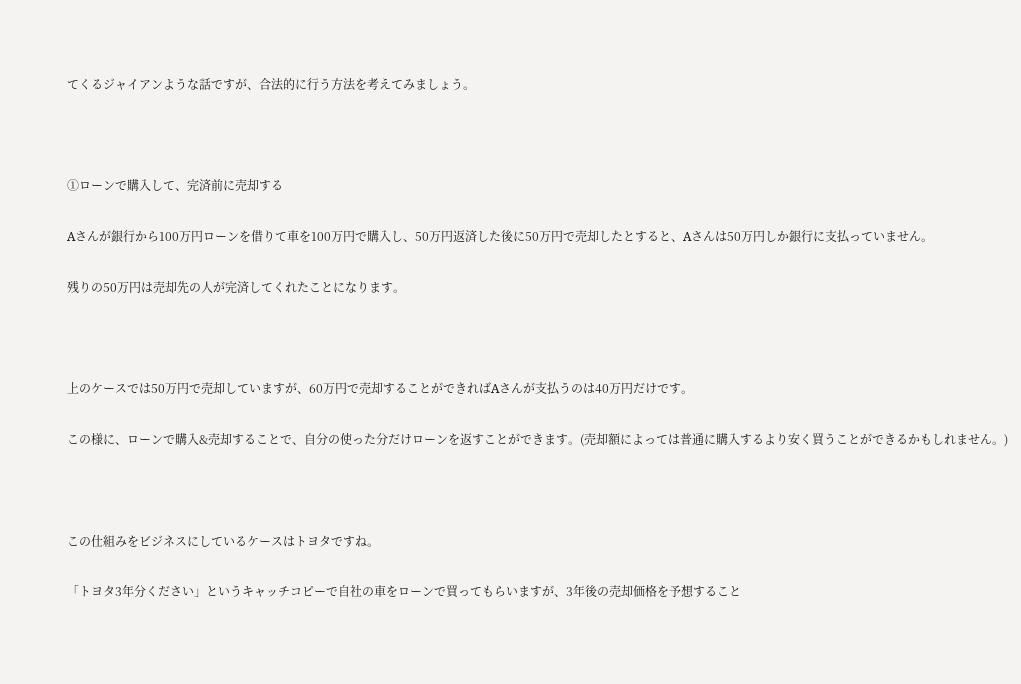てくるジャイアンような話ですが、合法的に行う方法を考えてみましょう。



①ローンで購入して、完済前に売却する

Aさんが銀行から100万円ローンを借りて車を100万円で購入し、50万円返済した後に50万円で売却したとすると、Aさんは50万円しか銀行に支払っていません。

残りの50万円は売却先の人が完済してくれたことになります。



上のケースでは50万円で売却していますが、60万円で売却することができればAさんが支払うのは40万円だけです。

この様に、ローンで購入&売却することで、自分の使った分だけローンを返すことができます。(売却額によっては普通に購入するより安く買うことができるかもしれません。)



この仕組みをビジネスにしているケースはトヨタですね。

「トヨタ3年分ください」というキャッチコピーで自社の車をローンで買ってもらいますが、3年後の売却価格を予想すること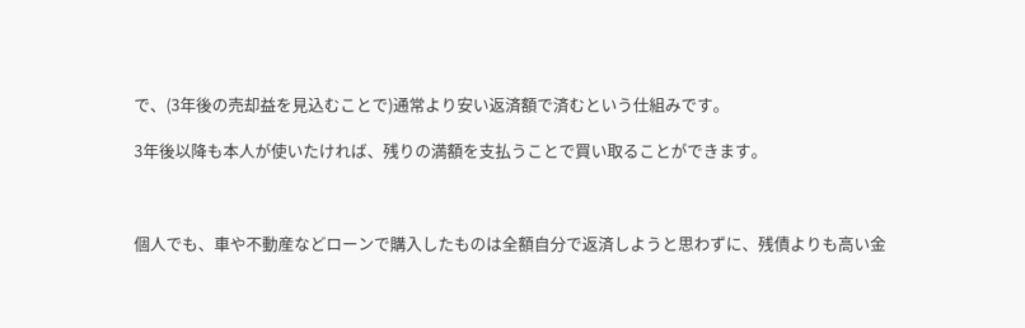で、(3年後の売却益を見込むことで)通常より安い返済額で済むという仕組みです。

3年後以降も本人が使いたければ、残りの満額を支払うことで買い取ることができます。



個人でも、車や不動産などローンで購入したものは全額自分で返済しようと思わずに、残債よりも高い金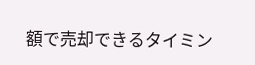額で売却できるタイミン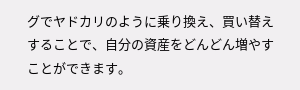グでヤドカリのように乗り換え、買い替えすることで、自分の資産をどんどん増やすことができます。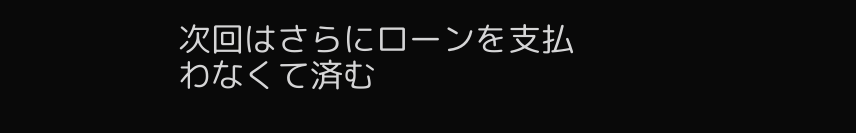次回はさらにローンを支払わなくて済む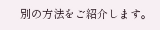別の方法をご紹介します。